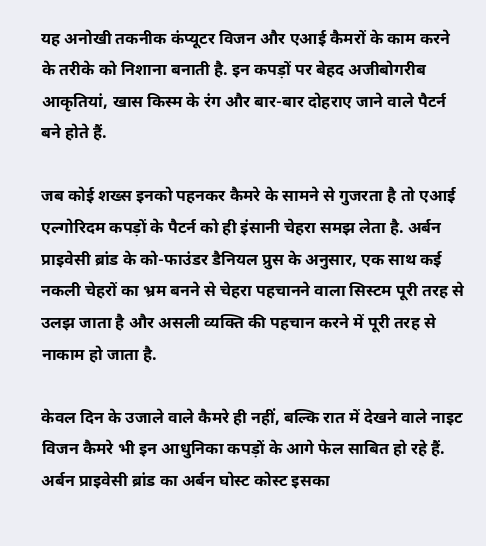यह अनोखी तकनीक कंप्यूटर विजन और एआई कैमरों के काम करने के तरीके को निशाना बनाती है. इन कपड़ों पर बेहद अजीबोगरीब आकृतियां, खास किस्म के रंग और बार-बार दोहराए जाने वाले पैटर्न बने होते हैं.

जब कोई शख्स इनको पहनकर कैमरे के सामने से गुजरता है तो एआई एल्गोरिदम कपड़ों के पैटर्न को ही इंसानी चेहरा समझ लेता है. अर्बन प्राइवेसी ब्रांड के को-फाउंडर डैनियल प्रुस के अनुसार, एक साथ कई नकली चेहरों का भ्रम बनने से चेहरा पहचानने वाला सिस्टम पूरी तरह से उलझ जाता है और असली व्यक्ति की पहचान करने में पूरी तरह से नाकाम हो जाता है.

केवल दिन के उजाले वाले कैमरे ही नहीं, बल्कि रात में देखने वाले नाइट विजन कैमरे भी इन आधुनिका कपड़ों के आगे फेल साबित हो रहे हैं. अर्बन प्राइवेसी ब्रांड का अर्बन घोस्ट कोस्ट इसका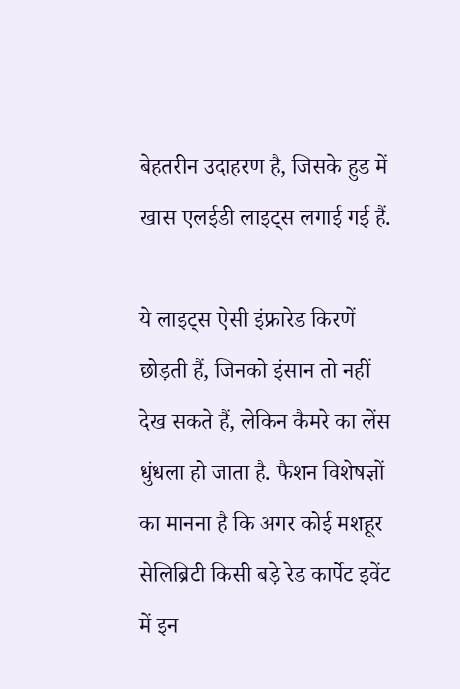बेहतरीन उदाहरण है, जिसके हुड में खास एलईडी लाइट्स लगाई गई हैं.

ये लाइट्स ऐसी इंफ्रारेड किरणें छोड़ती हैं, जिनको इंसान तो नहीं देख सकते हैं, लेकिन कैमरे का लेंस धुंधला हो जाता है. फैशन विशेषज्ञों का मानना है कि अगर कोई मशहूर सेलिब्रिटी किसी बड़े रेड कार्पेट इवेंट में इन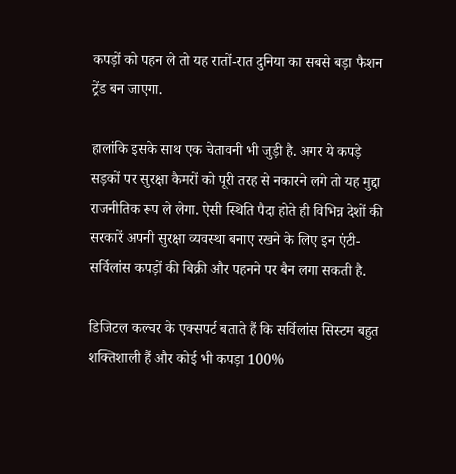कपड़ों को पहन ले तो यह रातों-रात दुनिया का सबसे बड़ा फैशन ट्रेंड बन जाएगा.

हालांकि इसके साथ एक चेतावनी भी जुड़ी है. अगर ये कपड़े सड़कों पर सुरक्षा कैमरों को पूरी तरह से नकारने लगे तो यह मुद्दा राजनीतिक रूप ले लेगा. ऐसी स्थिति पैदा होते ही विभिन्न देशों की सरकारें अपनी सुरक्षा व्यवस्था बनाए रखने के लिए इन एंटी-सर्विलांस कपड़ों की बिक्री और पहनने पर बैन लगा सकती है.

डिजिटल कल्चर के एक्सपर्ट बताते हैं कि सर्विलांस सिस्टम बहुत शक्तिशाली हैं और कोई भी कपड़ा 100%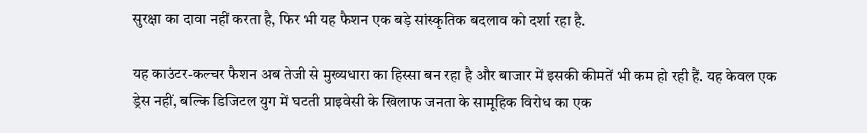सुरक्षा का दावा नहीं करता है, फिर भी यह फैशन एक बड़े सांस्कृतिक बदलाव को दर्शा रहा है.

यह काउंटर-कल्चर फैशन अब तेजी से मुख्यधारा का हिस्सा बन रहा है और बाजार में इसकी कीमतें भी कम हो रही हैं. यह केवल एक ड्रेस नहीं, बल्कि डिजिटल युग में घटती प्राइवेसी के खिलाफ जनता के सामूहिक विरोध का एक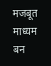मजबूत माध्यम बन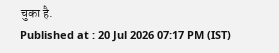चुका है.
Published at : 20 Jul 2026 07:17 PM (IST)